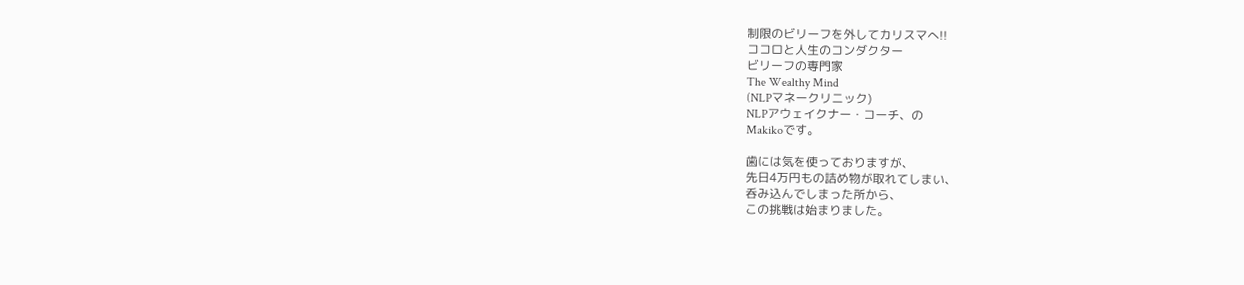制限のビリーフを外してカリスマへ!!
ココロと人生のコンダクター
ビリーフの専門家
The Wealthy Mind
(NLPマネークリニック)
NLPアウェイクナー・コーチ、の
Makikoです。

歯には気を使っておりますが、
先日4万円もの詰め物が取れてしまい、
呑み込んでしまった所から、
この挑戦は始まりました。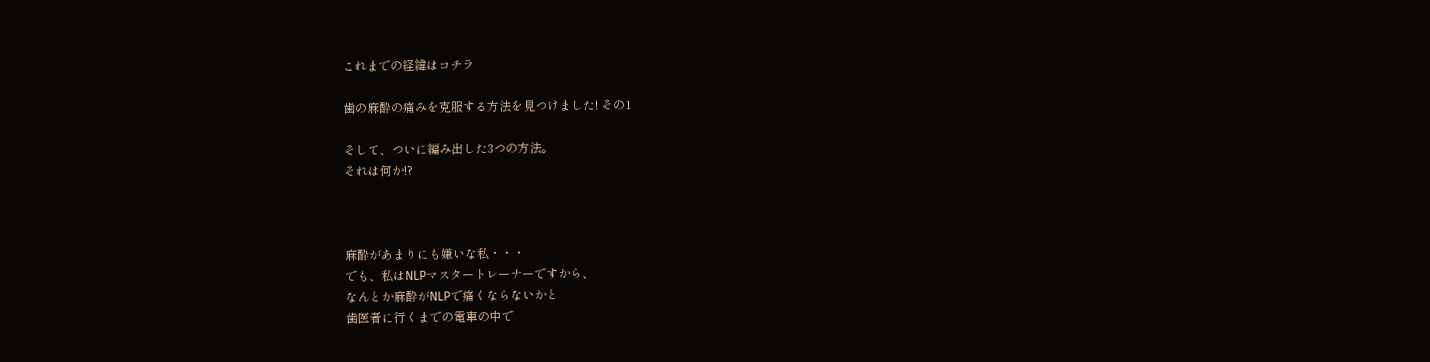これまでの経緯はコチラ

歯の麻酔の痛みを克服する方法を見つけました! その1

そして、ついに編み出した3つの方法。
それは何か!?



麻酔があまりにも嫌いな私・・・
でも、私はNLPマスタートレーナーですから、
なんとか麻酔がNLPで痛くならないかと
歯医者に行くまでの電車の中で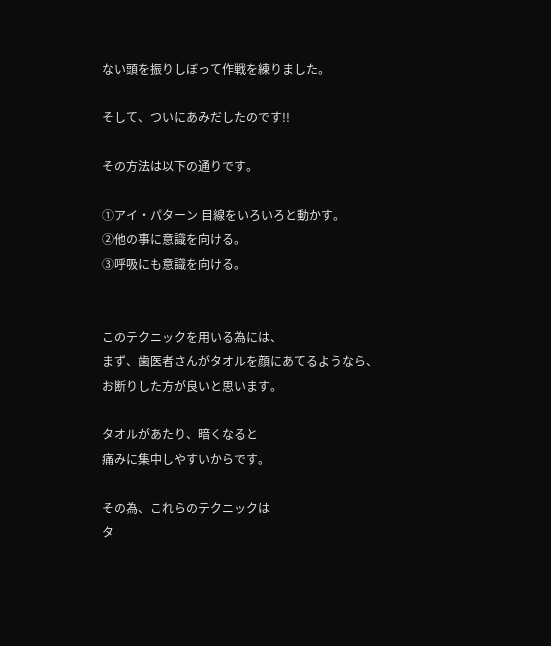ない頭を振りしぼって作戦を練りました。

そして、ついにあみだしたのです!!

その方法は以下の通りです。

①アイ・パターン 目線をいろいろと動かす。
②他の事に意識を向ける。
③呼吸にも意識を向ける。


このテクニックを用いる為には、
まず、歯医者さんがタオルを顔にあてるようなら、
お断りした方が良いと思います。

タオルがあたり、暗くなると
痛みに集中しやすいからです。

その為、これらのテクニックは
タ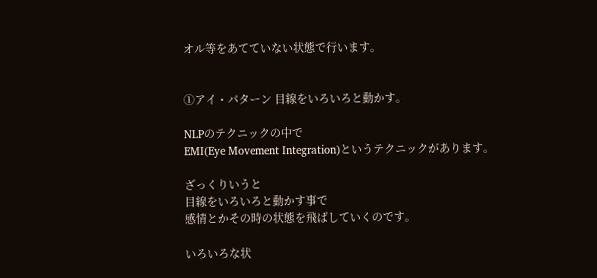オル等をあてていない状態で行います。


①アイ・パターン 目線をいろいろと動かす。

NLPのテクニックの中で
EMI(Eye Movement Integration)というテクニックがあります。

ざっくりいうと
目線をいろいろと動かす事で
感情とかその時の状態を飛ばしていくのです。

いろいろな状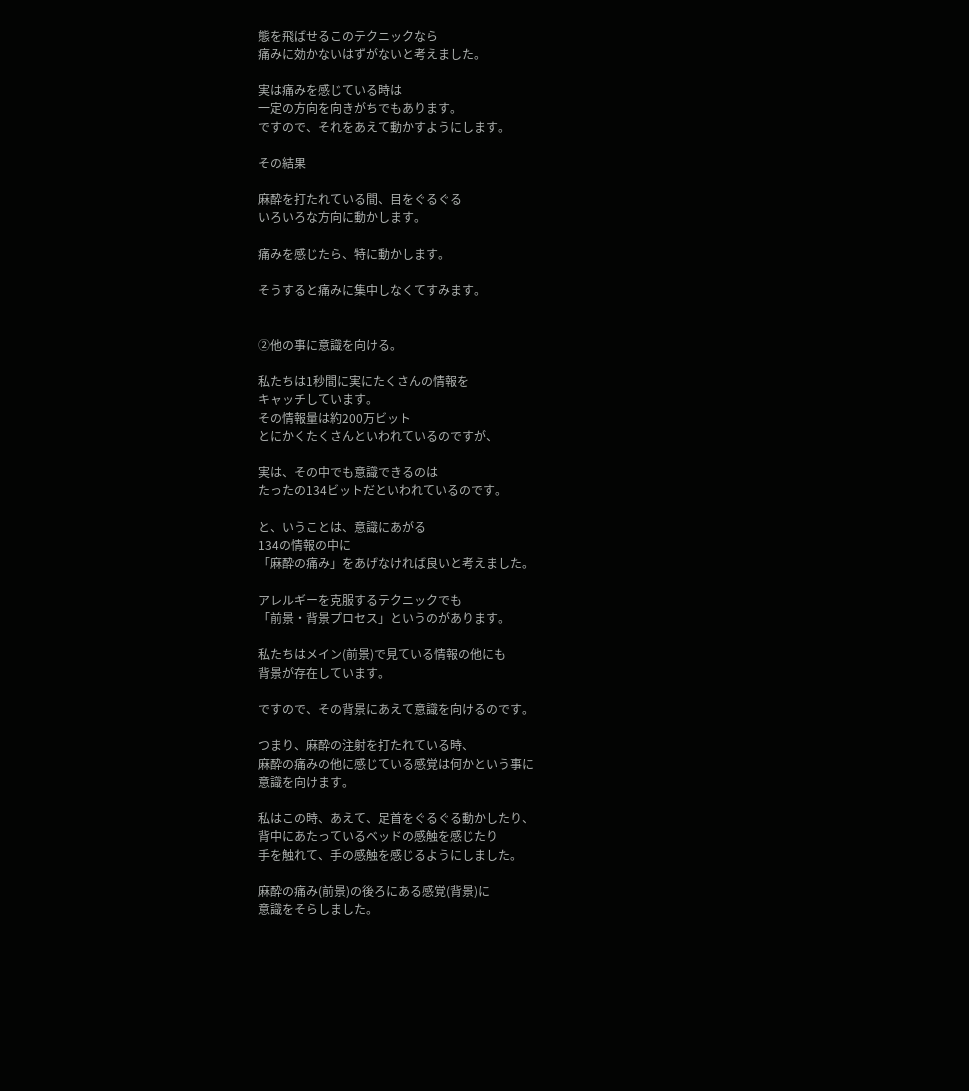態を飛ばせるこのテクニックなら
痛みに効かないはずがないと考えました。

実は痛みを感じている時は
一定の方向を向きがちでもあります。
ですので、それをあえて動かすようにします。

その結果

麻酔を打たれている間、目をぐるぐる
いろいろな方向に動かします。

痛みを感じたら、特に動かします。

そうすると痛みに集中しなくてすみます。


②他の事に意識を向ける。

私たちは1秒間に実にたくさんの情報を
キャッチしています。
その情報量は約200万ビット
とにかくたくさんといわれているのですが、

実は、その中でも意識できるのは
たったの134ビットだといわれているのです。

と、いうことは、意識にあがる
134の情報の中に
「麻酔の痛み」をあげなければ良いと考えました。

アレルギーを克服するテクニックでも
「前景・背景プロセス」というのがあります。

私たちはメイン(前景)で見ている情報の他にも
背景が存在しています。

ですので、その背景にあえて意識を向けるのです。

つまり、麻酔の注射を打たれている時、
麻酔の痛みの他に感じている感覚は何かという事に
意識を向けます。

私はこの時、あえて、足首をぐるぐる動かしたり、
背中にあたっているベッドの感触を感じたり
手を触れて、手の感触を感じるようにしました。

麻酔の痛み(前景)の後ろにある感覚(背景)に
意識をそらしました。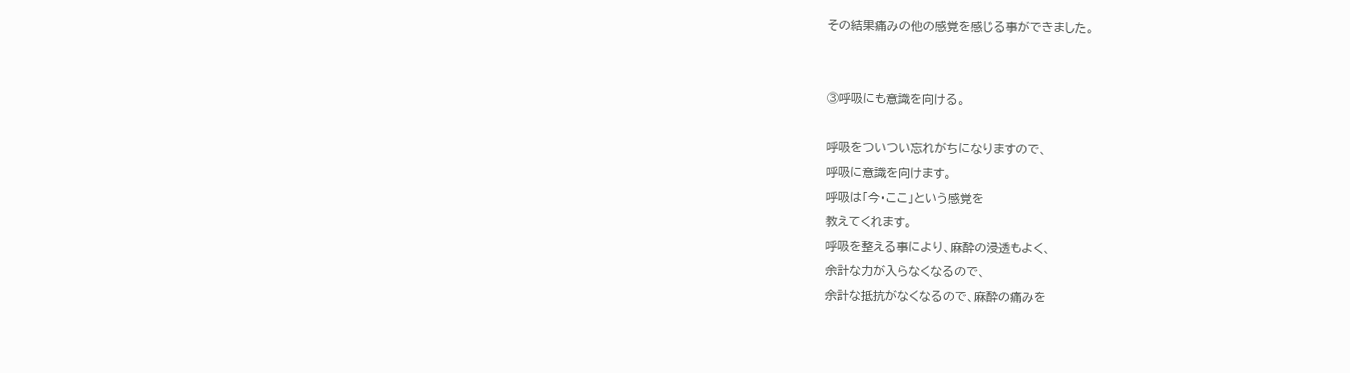その結果痛みの他の感覚を感じる事ができました。


③呼吸にも意識を向ける。

呼吸をついつい忘れがちになりますので、
呼吸に意識を向けます。
呼吸は「今・ここ」という感覚を
教えてくれます。
呼吸を整える事により、麻酔の浸透もよく、
余計な力が入らなくなるので、
余計な抵抗がなくなるので、麻酔の痛みを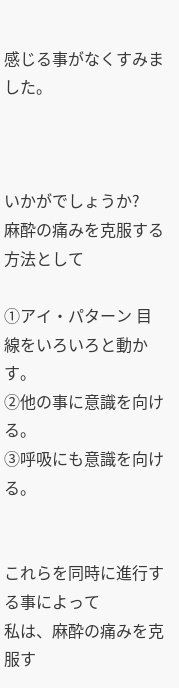感じる事がなくすみました。



いかがでしょうか?
麻酔の痛みを克服する方法として

①アイ・パターン 目線をいろいろと動かす。
②他の事に意識を向ける。
③呼吸にも意識を向ける。


これらを同時に進行する事によって
私は、麻酔の痛みを克服す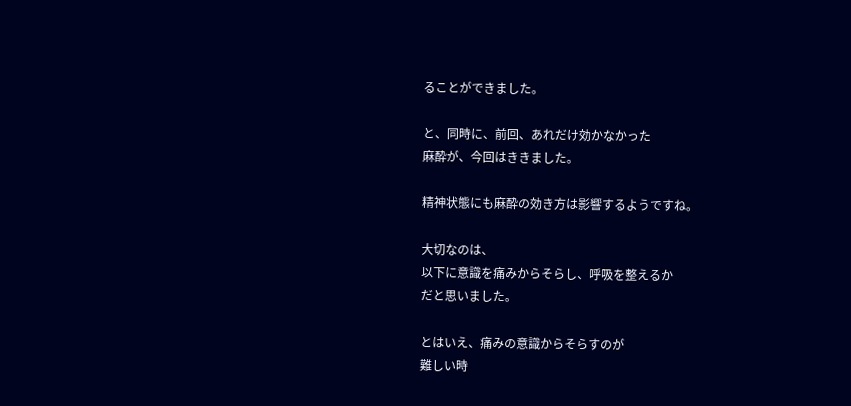ることができました。

と、同時に、前回、あれだけ効かなかった
麻酔が、今回はききました。

精神状態にも麻酔の効き方は影響するようですね。

大切なのは、
以下に意識を痛みからそらし、呼吸を整えるか
だと思いました。

とはいえ、痛みの意識からそらすのが
難しい時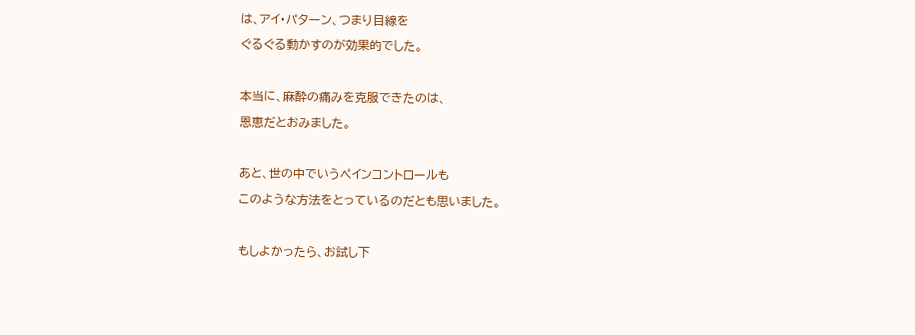は、アイ・パターン、つまり目線を
ぐるぐる動かすのが効果的でした。

本当に、麻酔の痛みを克服できたのは、
恩恵だとおみました。

あと、世の中でいうペインコントロールも
このような方法をとっているのだとも思いました。

もしよかったら、お試し下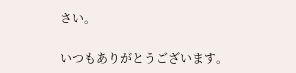さい。

いつもありがとうございます。